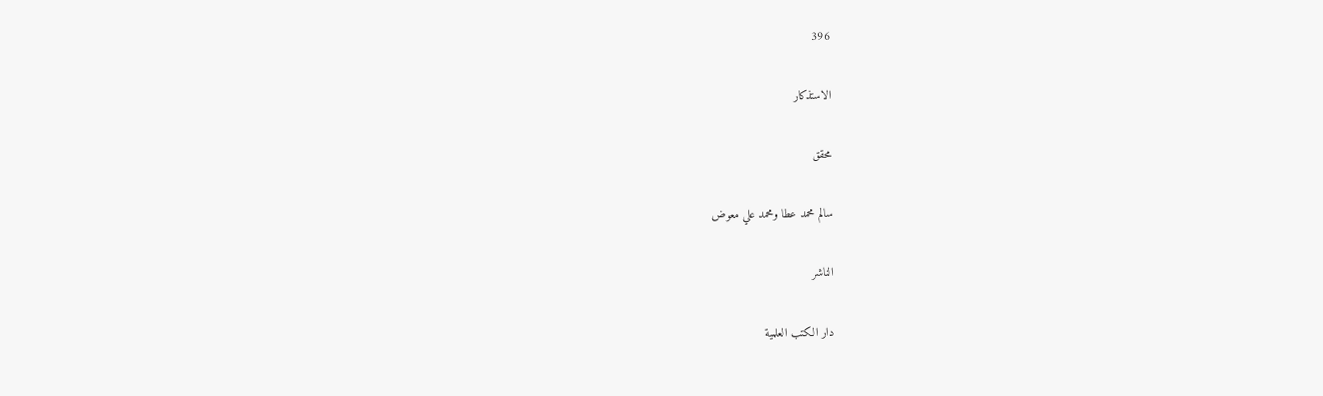396

الاستذكار

محقق

سالم محمد عطا ومحمد علي معوض

الناشر

دار الكتب العلمية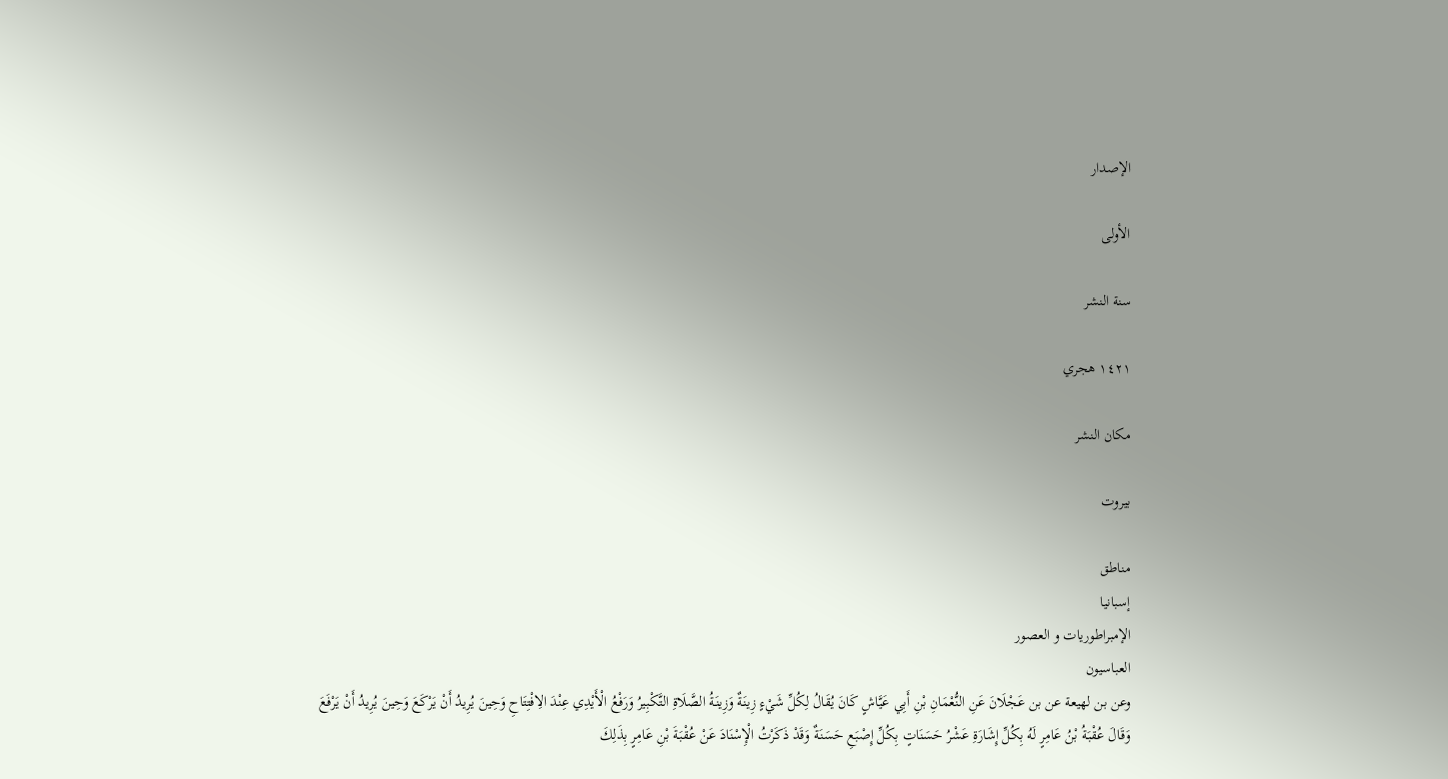الإصدار

الأولى

سنة النشر

١٤٢١ هجري

مكان النشر

بيروت

مناطق
إسبانيا
الإمبراطوريات و العصور
العباسيون
وعن بن لهيعة عن بن عَجْلَانَ عَنِ النُّعْمَانِ بْنِ أَبِي عَيَّاشٍ كَانَ يُقَالُ لِكُلِّ شَيْءٍ زِينَةٌ وَزِينَةُ الصَّلَاةِ التَّكْبِيرُ وَرَفْعُ الْأَيْدِي عِنْدَ الِافْتِتَاحِ وَحِينَ يُرِيدُ أَنْ يَرْكَعَ وَحِينَ يُرِيدُ أَنْ يَرْفَعَ
وَقَالَ عُقْبَةُ بْنُ عَامِرٍ لَهُ بِكُلِّ إِشَارَةِ عَشْرُ حَسَنَاتٍ بِكُلِّ إِصْبَعِ حَسَنَةٌ وَقَدْ ذَكَرْتُ الْإِسْنَادَ عَنْ عُقْبَةَ بْنِ عَامِرٍ بِذَلِكَ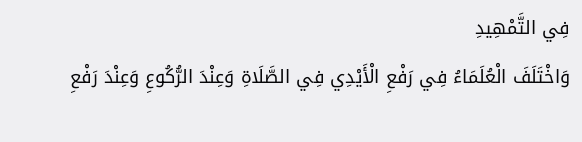فِي التَّمْهِيدِ
وَاخْتَلَفَ الْعُلَمَاءُ فِي رَفْعِ الْأَيْدِي فِي الصَّلَاةِ وَعِنْدَ الرُّكُوعِ وَعِنْدَ رَفْعِ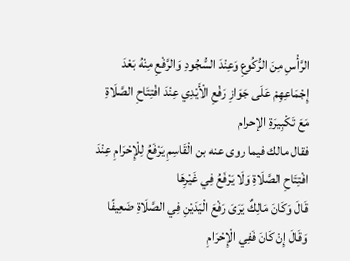الرَّأْسِ مِنَ الرُّكُوعِ وَعِنْدَ السُّجُودِ وَالرَّفْعِ مِنْهُ بَعْدَ إِجْمَاعِهِمْ عَلَى جَوَازِ رَفْعِ الْأَيْدِي عِنْدَ افْتِتَاحِ الصَّلَاةِ مَعَ تَكْبِيرَةِ الإحرام
فقال مالك فيما روى عنه بن الْقَاسِمِ يَرْفَعُ لِلْإِحْرَامِ عِنْدَ افْتِتَاحِ الصَّلَاةِ وَلَا يَرْفَعُ فِي غَيْرِهَا
قَالَ وَكَانَ مَالِكٌ يَرَىَ رَفْعَ الْيَدَيْنِ فِي الصَّلَاةِ ضَعِيفًا
وَقَالَ إِنْ كَانَ فَفِي الْإِحْرَامِ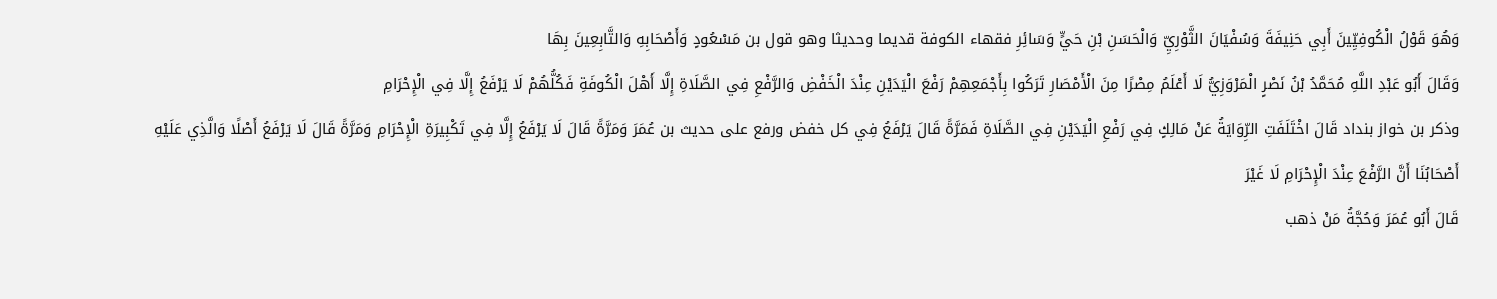وَهُوَ قَوْلُ الْكُوفِيِّينَ أَبِي حَنِيفَةَ وَسُفْيَانَ الثَّوْرِيِّ وَالْحَسَنِ بْنِ حَيٍّ وَسَائِرِ فقهاء الكوفة قديما وحديثا وهو قول بن مَسْعُودٍ وَأَصْحَابِهِ وَالتَّابِعِينَ بِهَا
وَقَالَ أَبُو عَبْدِ اللَّهِ مُحَمَّدُ بْنُ نَصْرٍ الْمَرْوَزِيُّ لَا أَعْلَمُ مِصْرًا مِنَ الْأَمْصَارِ تَرَكُوا بِأَجْمَعِهِمْ رَفْعَ الْيَدَيْنِ عِنْدَ الْخَفْضِ وَالرَّفْعِ فِي الصَّلَاةِ إِلَّا أَهْلَ الْكُوفَةِ فَكُلُّهُمْ لَا يَرْفَعُ إِلَّا فِي الْإِحْرَامِ
وذكر بن خواز بنداد قَالَ اخْتَلَفَتِ الرِّوَايَةُ عَنْ مَالِكٍ فِي رَفْعِ الْيَدَيْنِ فِي الصَّلَاةِ فَمَرَّةً قَالَ يَرْفَعُ فِي كل خفض ورفع على حديث بن عُمَرَ وَمَرَّةً قَالَ لَا يَرْفَعُ إِلَّا فِي تَكْبِيرَةِ الْإِحْرَامِ وَمَرَّةً قَالَ لَا يَرْفَعُ أَصْلًا وَالَّذِي عَلَيْهِ أَصْحَابُنَا أَنَّ الرَّفْعَ عِنْدَ الْإِحْرَامِ لَا غَيْرَ
قَالَ أَبُو عُمَرَ وَحُجَّةُ مَنْ ذهب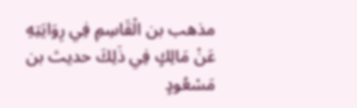مذهب بن الْقَاسِمِ فِي رِوَايَتِهِ عَنْ مَالِكٍ فِي ذَلِكَ حديث بن مَسْعُودٍ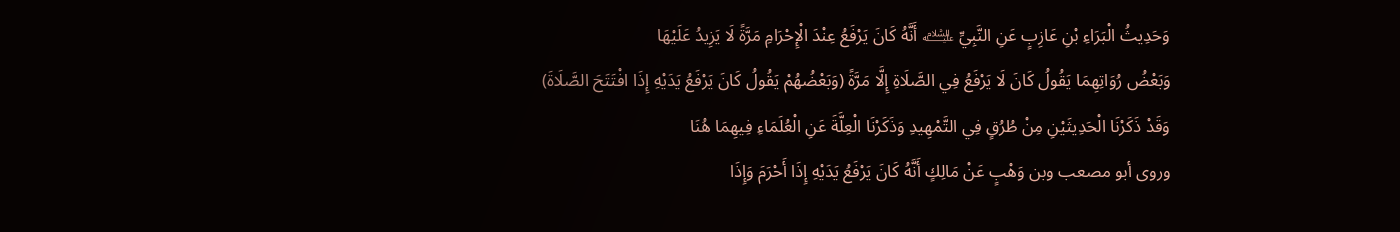وَحَدِيثُ الْبَرَاءِ بْنِ عَازِبٍ عَنِ النَّبِيِّ ﵇ أَنَّهُ كَانَ يَرْفَعُ عِنْدَ الْإِحْرَامِ مَرَّةً لَا يَزِيدُ عَلَيْهَا
وَبَعْضُ رُوَاتِهِمَا يَقُولُ كَانَ لَا يَرْفَعُ فِي الصَّلَاةِ إِلَّا مَرَّةً (وَبَعْضُهُمْ يَقُولُ كَانَ يَرْفَعُ يَدَيْهِ إِذَا افْتَتَحَ الصَّلَاةَ)
وَقَدْ ذَكَرْنَا الْحَدِيثَيْنِ مِنْ طُرُقٍ فِي التَّمْهِيدِ وَذَكَرْنَا الْعِلَّةَ عَنِ الْعُلَمَاءِ فِيهِمَا هُنَا
وروى أبو مصعب وبن وَهْبٍ عَنْ مَالِكٍ أَنَّهُ كَانَ يَرْفَعُ يَدَيْهِ إِذَا أَحْرَمَ وَإِذَا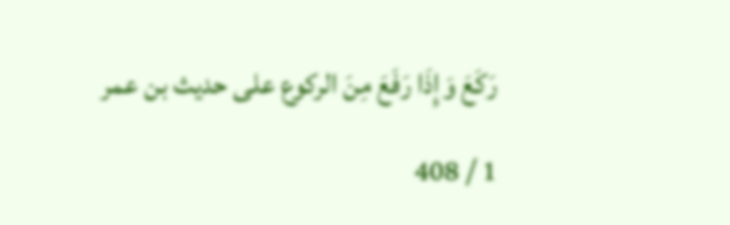رَكَعَ وَإِذَا رَفَعَ مِنَ الركوع على حديث بن عمر

1 / 408